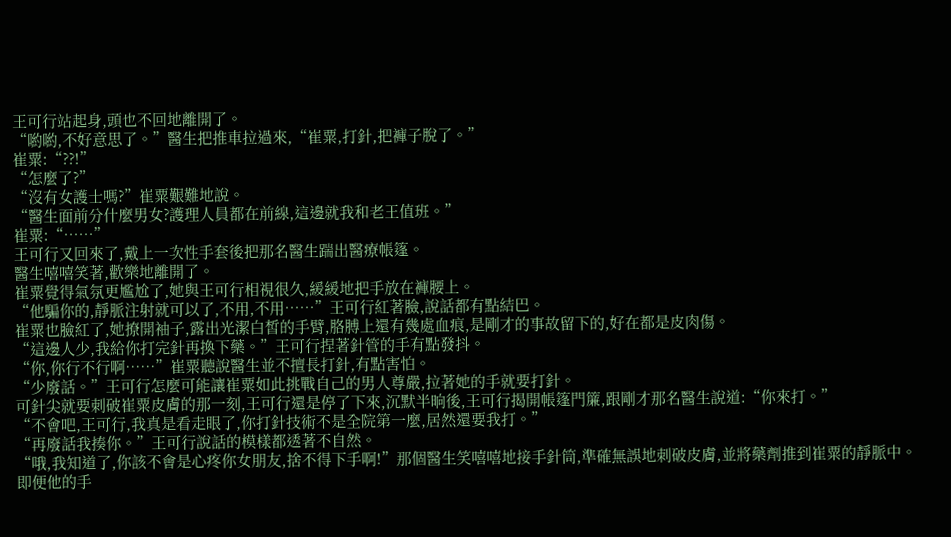王可行站起身,頭也不回地離開了。
“喲喲,不好意思了。”醫生把推車拉過來,“崔粟,打針,把褲子脫了。”
崔粟:“??!”
“怎麼了?”
“沒有女護士嗎?”崔粟艱難地說。
“醫生面前分什麼男女?護理人員都在前線,這邊就我和老王值班。”
崔粟:“……”
王可行又回來了,戴上一次性手套後把那名醫生踹出醫療帳篷。
醫生嘻嘻笑著,歡樂地離開了。
崔粟覺得氣氛更尷尬了,她與王可行相視很久,緩緩地把手放在褲腰上。
“他騙你的,靜脈注射就可以了,不用,不用……”王可行紅著臉,說話都有點結巴。
崔粟也臉紅了,她撩開袖子,露出光潔白皙的手臂,胳膊上還有幾處血痕,是剛才的事故留下的,好在都是皮肉傷。
“這邊人少,我給你打完針再換下藥。”王可行捏著針管的手有點發抖。
“你,你行不行啊……”崔粟聽說醫生並不擅長打針,有點害怕。
“少廢話。”王可行怎麼可能讓崔粟如此挑戰自己的男人尊嚴,拉著她的手就要打針。
可針尖就要刺破崔粟皮膚的那一刻,王可行還是停了下來,沉默半晌後,王可行揭開帳篷門簾,跟剛才那名醫生說道:“你來打。”
“不會吧,王可行,我真是看走眼了,你打針技術不是全院第一麼,居然還要我打。”
“再廢話我揍你。”王可行說話的模樣都透著不自然。
“哦,我知道了,你該不會是心疼你女朋友,捨不得下手啊!”那個醫生笑嘻嘻地接手針筒,準確無誤地刺破皮膚,並將藥劑推到崔粟的靜脈中。
即便他的手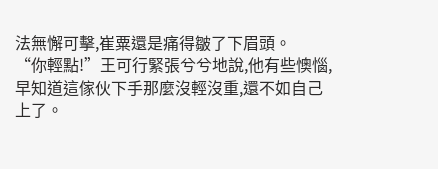法無懈可擊,崔粟還是痛得皺了下眉頭。
“你輕點!”王可行緊張兮兮地說,他有些懊惱,早知道這傢伙下手那麼沒輕沒重,還不如自己上了。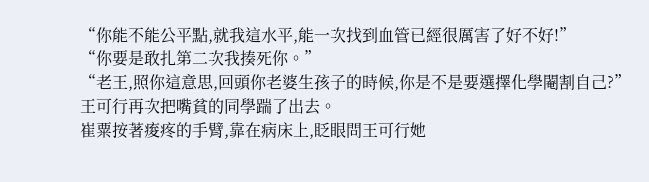“你能不能公平點,就我這水平,能一次找到血管已經很厲害了好不好!”
“你要是敢扎第二次我揍死你。”
“老王,照你這意思,回頭你老婆生孩子的時候,你是不是要選擇化學閹割自己?”
王可行再次把嘴貧的同學踹了出去。
崔粟按著痠疼的手臂,靠在病床上,眨眼問王可行她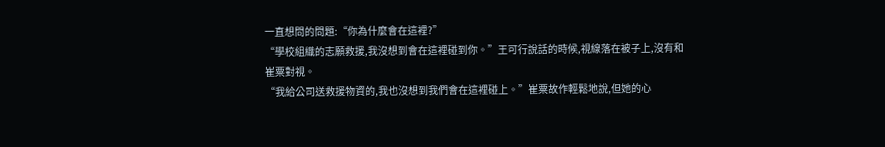一直想問的問題:“你為什麼會在這裡?”
“學校組織的志願救援,我沒想到會在這裡碰到你。”王可行說話的時候,視線落在被子上,沒有和崔粟對視。
“我給公司送救援物資的,我也沒想到我們會在這裡碰上。”崔粟故作輕鬆地說,但她的心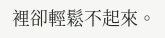裡卻輕鬆不起來。